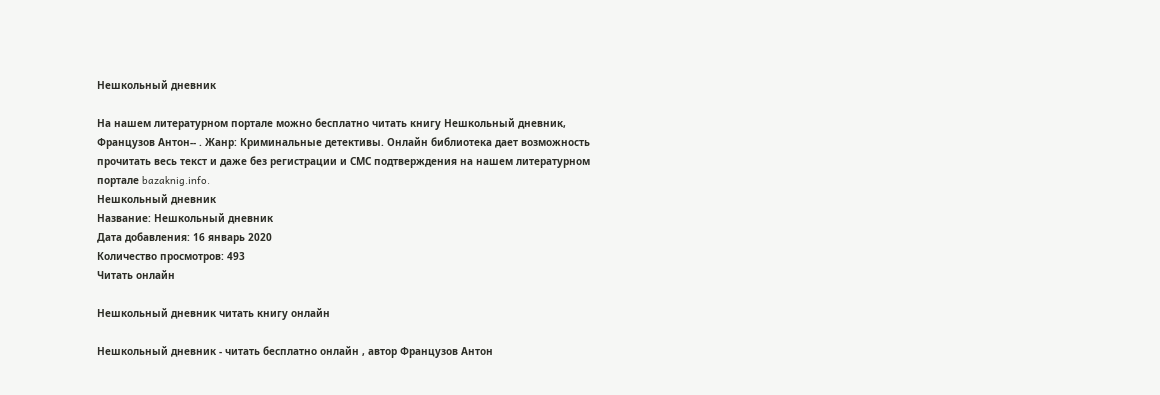Нешкольный дневник

На нашем литературном портале можно бесплатно читать книгу Нешкольный дневник, Французов Антон-- . Жанр: Криминальные детективы. Онлайн библиотека дает возможность прочитать весь текст и даже без регистрации и СМС подтверждения на нашем литературном портале bazaknig.info.
Нешкольный дневник
Название: Нешкольный дневник
Дата добавления: 16 январь 2020
Количество просмотров: 493
Читать онлайн

Нешкольный дневник читать книгу онлайн

Нешкольный дневник - читать бесплатно онлайн , автор Французов Антон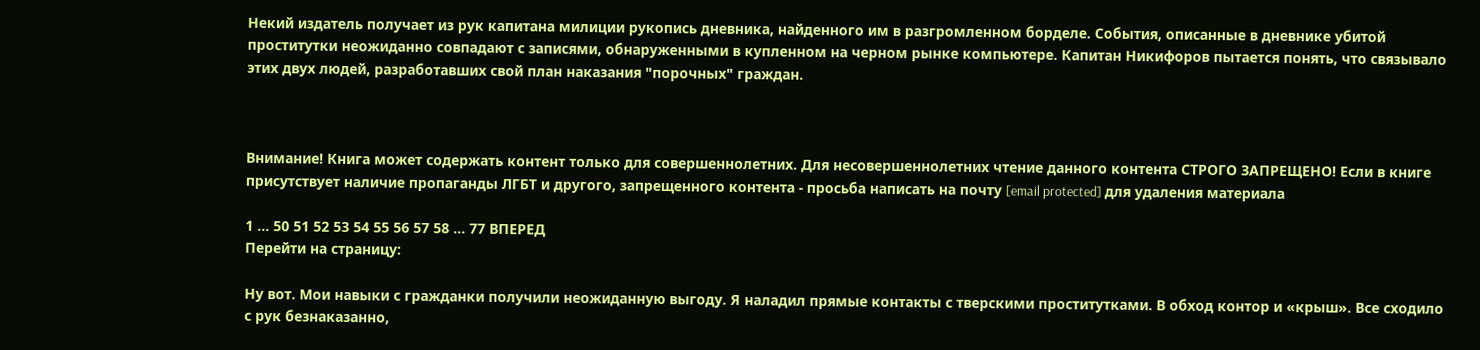Некий издатель получает из рук капитана милиции рукопись дневника, найденного им в разгромленном борделе. События, описанные в дневнике убитой проститутки неожиданно совпадают с записями, обнаруженными в купленном на черном рынке компьютере. Капитан Никифоров пытается понять, что связывало этих двух людей, разработавших свой план наказания "порочных" граждан.



Внимание! Книга может содержать контент только для совершеннолетних. Для несовершеннолетних чтение данного контента СТРОГО ЗАПРЕЩЕНО! Если в книге присутствует наличие пропаганды ЛГБТ и другого, запрещенного контента - просьба написать на почту [email protected] для удаления материала

1 ... 50 51 52 53 54 55 56 57 58 ... 77 ВПЕРЕД
Перейти на страницу:

Ну вот. Мои навыки с гражданки получили неожиданную выгоду. Я наладил прямые контакты с тверскими проститутками. В обход контор и «крыш». Все сходило с рук безнаказанно,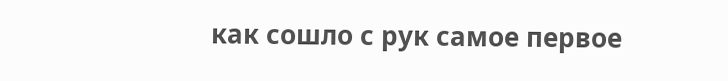как сошло с рук самое первое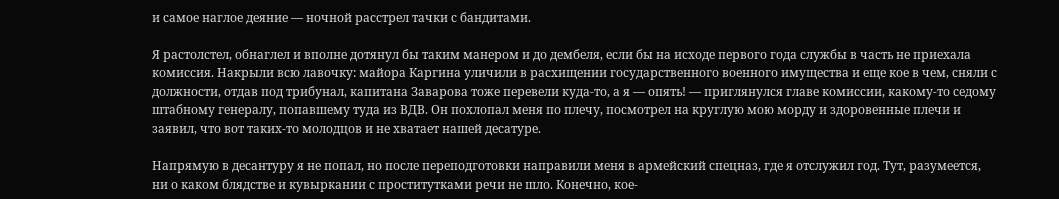и самое наглое деяние — ночной расстрел тачки с бандитами.

Я растолстел, обнаглел и вполне дотянул бы таким манером и до дембеля, если бы на исходе первого года службы в часть не приехала комиссия. Накрыли всю лавочку: майора Каргина уличили в расхищении государственного военного имущества и еще кое в чем, сняли с должности, отдав под трибунал, капитана Заварова тоже перевели куда-то, а я — опять! — приглянулся главе комиссии, какому-то седому штабному генералу, попавшему туда из ВДВ. Он похлопал меня по плечу, посмотрел на круглую мою морду и здоровенные плечи и заявил, что вот таких-то молодцов и не хватает нашей десатуре.

Напрямую в десантуру я не попал, но после переподготовки направили меня в армейский спецназ, где я отслужил год. Тут, разумеется, ни о каком блядстве и кувыркании с проститутками речи не шло. Конечно, кое-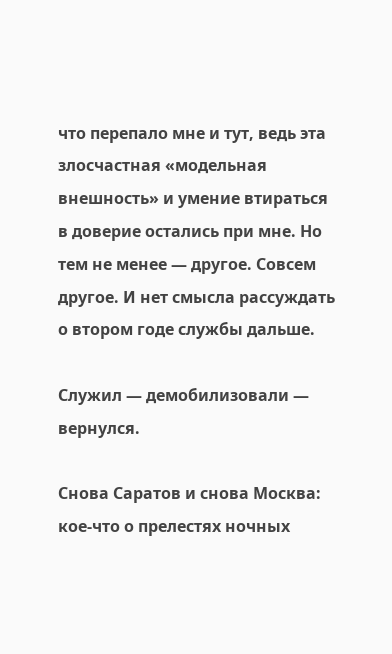что перепало мне и тут, ведь эта злосчастная «модельная внешность» и умение втираться в доверие остались при мне. Но тем не менее — другое. Совсем другое. И нет смысла рассуждать о втором годе службы дальше.

Служил — демобилизовали — вернулся.

Снова Саратов и снова Москва: кое-что о прелестях ночных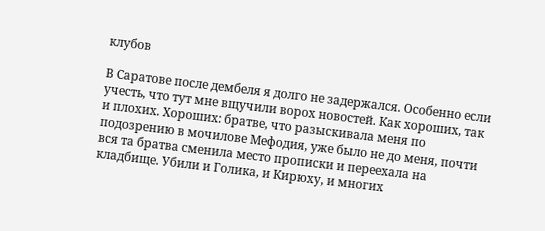клубов

В Саратове после дембеля я долго не задержался. Особенно если учесть, что тут мне вщучили ворох новостей. Как хороших, так и плохих. Хороших: братве, что разыскивала меня по подозрению в мочилове Мефодия, уже было не до меня, почти вся та братва сменила место прописки и переехала на кладбище. Убили и Голика, и Кирюху, и многих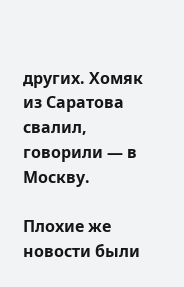других. Хомяк из Саратова свалил, говорили — в Москву.

Плохие же новости были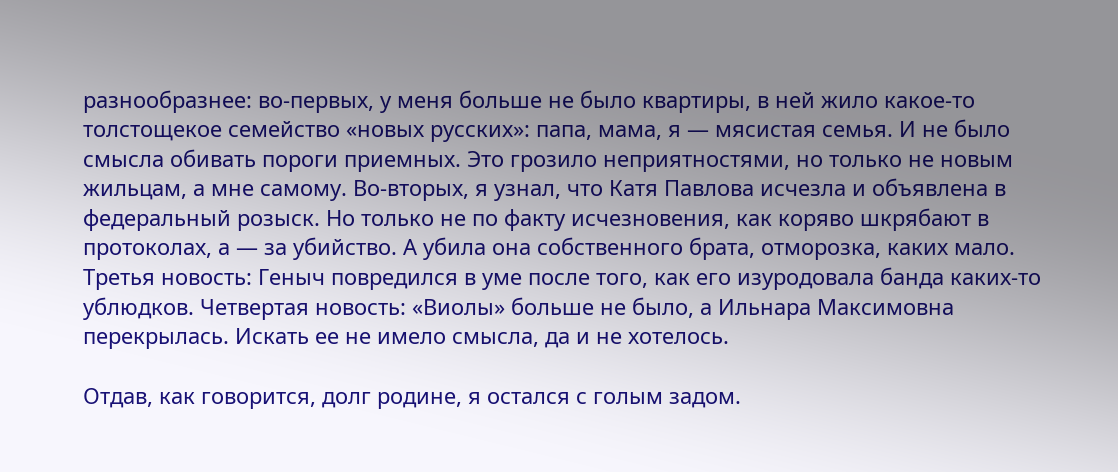разнообразнее: во-первых, у меня больше не было квартиры, в ней жило какое-то толстощекое семейство «новых русских»: папа, мама, я — мясистая семья. И не было смысла обивать пороги приемных. Это грозило неприятностями, но только не новым жильцам, а мне самому. Во-вторых, я узнал, что Катя Павлова исчезла и объявлена в федеральный розыск. Но только не по факту исчезновения, как коряво шкрябают в протоколах, а — за убийство. А убила она собственного брата, отморозка, каких мало. Третья новость: Геныч повредился в уме после того, как его изуродовала банда каких-то ублюдков. Четвертая новость: «Виолы» больше не было, а Ильнара Максимовна перекрылась. Искать ее не имело смысла, да и не хотелось.

Отдав, как говорится, долг родине, я остался с голым задом.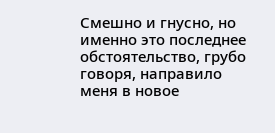Смешно и гнусно, но именно это последнее обстоятельство, грубо говоря, направило меня в новое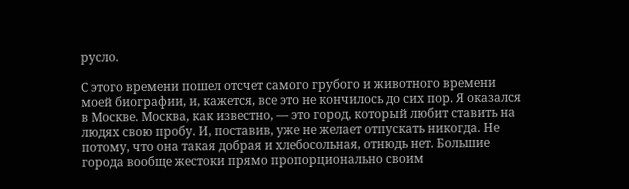русло.

С этого времени пошел отсчет самого грубого и животного времени моей биографии, и, кажется, все это не кончилось до сих пор. Я оказался в Москве. Москва, как известно, — это город, который любит ставить на людях свою пробу. И, поставив, уже не желает отпускать никогда. Не потому, что она такая добрая и хлебосольная, отнюдь нет. Большие города вообще жестоки прямо пропорционально своим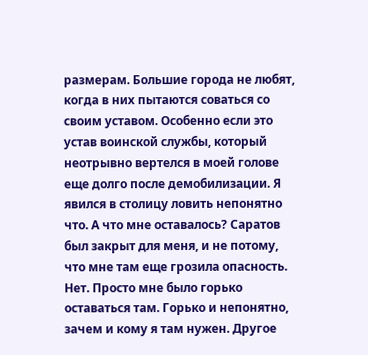размерам. Большие города не любят, когда в них пытаются соваться со своим уставом. Особенно если это устав воинской службы, который неотрывно вертелся в моей голове еще долго после демобилизации. Я явился в столицу ловить непонятно что. А что мне оставалось? Саратов был закрыт для меня, и не потому, что мне там еще грозила опасность. Нет. Просто мне было горько оставаться там. Горько и непонятно, зачем и кому я там нужен. Другое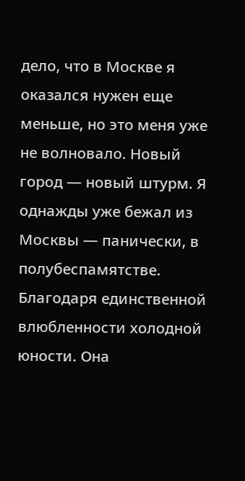дело, что в Москве я оказался нужен еще меньше, но это меня уже не волновало. Новый город — новый штурм. Я однажды уже бежал из Москвы — панически, в полубеспамятстве. Благодаря единственной влюбленности холодной юности. Она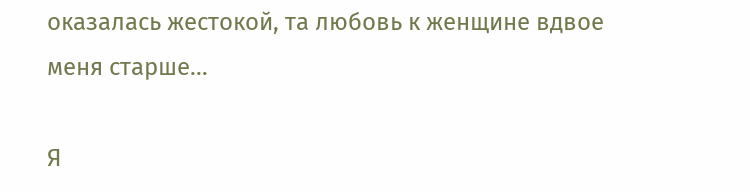оказалась жестокой, та любовь к женщине вдвое меня старше…

Я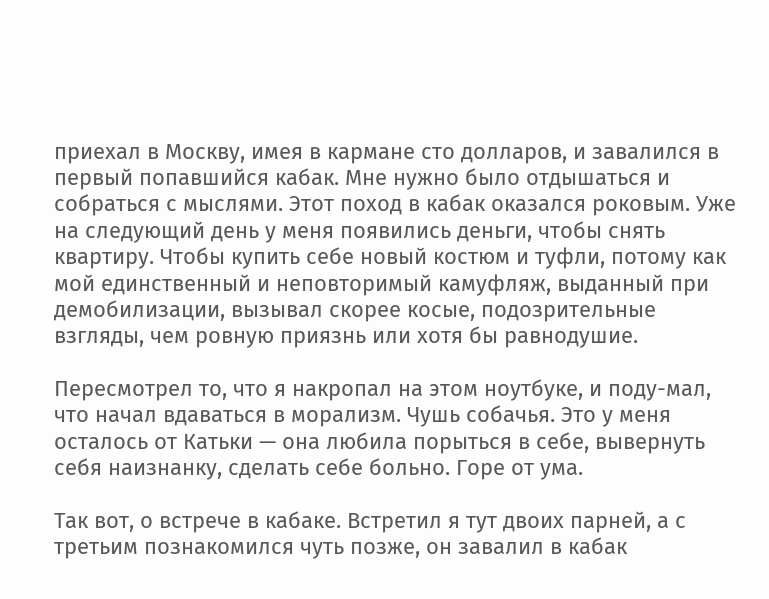приехал в Москву, имея в кармане сто долларов, и завалился в первый попавшийся кабак. Мне нужно было отдышаться и собраться с мыслями. Этот поход в кабак оказался роковым. Уже на следующий день у меня появились деньги, чтобы снять квартиру. Чтобы купить себе новый костюм и туфли, потому как мой единственный и неповторимый камуфляж, выданный при демобилизации, вызывал скорее косые, подозрительные взгляды, чем ровную приязнь или хотя бы равнодушие.

Пересмотрел то, что я накропал на этом ноутбуке, и поду-мал, что начал вдаваться в морализм. Чушь собачья. Это у меня осталось от Катьки — она любила порыться в себе, вывернуть себя наизнанку, сделать себе больно. Горе от ума.

Так вот, о встрече в кабаке. Встретил я тут двоих парней, а с третьим познакомился чуть позже, он завалил в кабак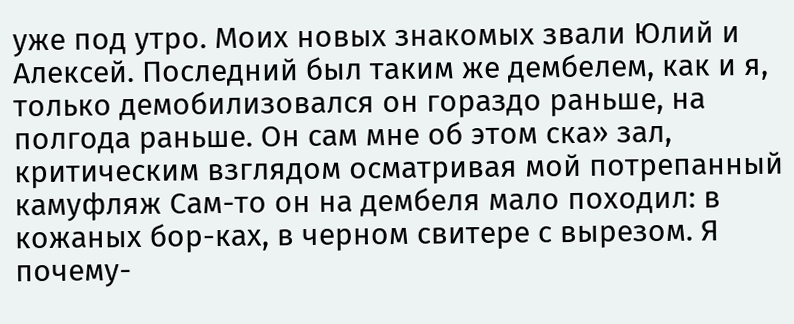уже под утро. Моих новых знакомых звали Юлий и Алексей. Последний был таким же дембелем, как и я, только демобилизовался он гораздо раньше, на полгода раньше. Он сам мне об этом ска» зал, критическим взглядом осматривая мой потрепанный камуфляж Сам-то он на дембеля мало походил: в кожаных бор-ках, в черном свитере с вырезом. Я почему-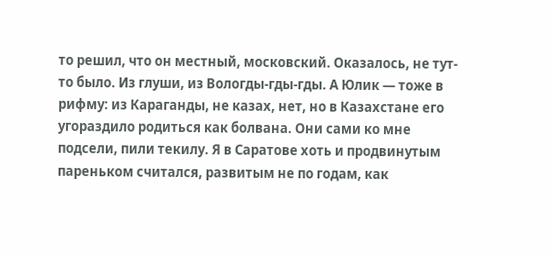то решил, что он местный, московский. Оказалось, не тут-то было. Из глуши, из Вологды-гды-гды. А Юлик — тоже в рифму: из Караганды, не казах, нет, но в Казахстане его угораздило родиться как болвана. Они сами ко мне подсели, пили текилу. Я в Саратове хоть и продвинутым пареньком считался, развитым не по годам, как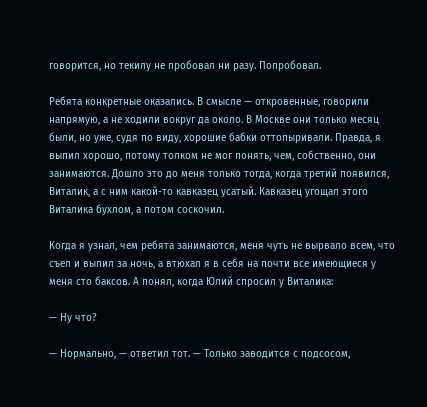говорится, но текилу не пробовал ни разу. Попробовал.

Ребята конкретные оказались. В смысле — откровенные, говорили напрямую, а не ходили вокруг да около. В Москве они только месяц были, но уже, судя по виду, хорошие бабки оттопыривали. Правда, я выпил хорошо, потому толком не мог понять, чем, собственно, они занимаются. Дошло это до меня только тогда, когда третий появился, Виталик, а с ним какой-то кавказец усатый. Кавказец угощал этого Виталика бухлом, а потом соскочил.

Когда я узнал, чем ребята занимаются, меня чуть не вырвало всем, что съел и выпил за ночь, а втюхал я в себя на почти все имеющиеся у меня сто баксов. А понял, когда Юлий спросил у Виталика:

— Ну что?

— Нормально, — ответил тот. — Только заводится с подсосом,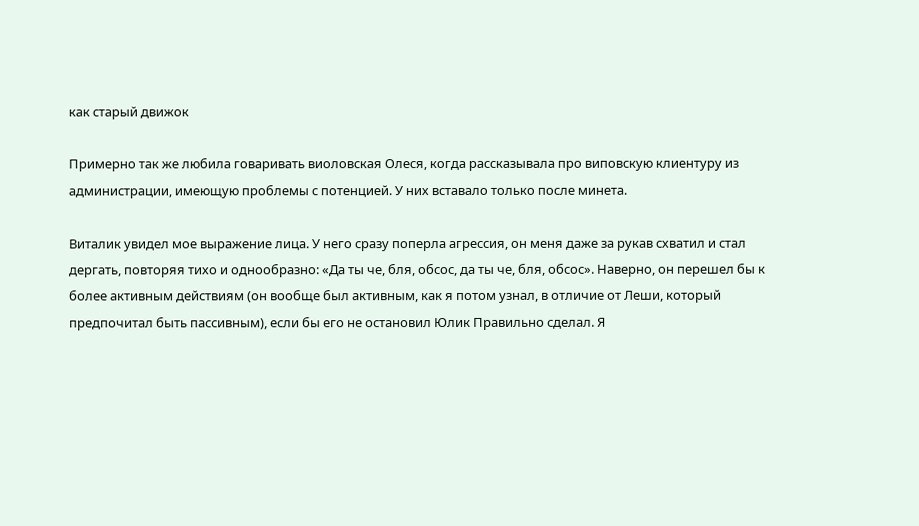как старый движок

Примерно так же любила говаривать виоловская Олеся, когда рассказывала про виповскую клиентуру из администрации, имеющую проблемы с потенцией. У них вставало только после минета.

Виталик увидел мое выражение лица. У него сразу поперла агрессия, он меня даже за рукав схватил и стал дергать, повторяя тихо и однообразно: «Да ты че, бля, обсос, да ты че, бля, обсос». Наверно, он перешел бы к более активным действиям (он вообще был активным, как я потом узнал, в отличие от Леши, который предпочитал быть пассивным), если бы его не остановил Юлик Правильно сделал. Я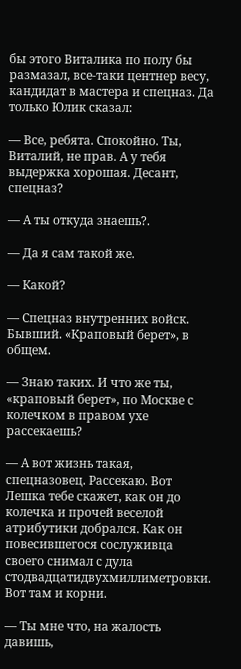бы этого Виталика по полу бы размазал, все-таки центнер весу, кандидат в мастера и спецназ. Да только Юлик сказал:

— Все, ребята. Спокойно. Ты, Виталий, не прав. А у тебя выдержка хорошая. Десант, спецназ?

— А ты откуда знаешь?.

— Да я сам такой же.

— Какой?

— Спецназ внутренних войск. Бывший. «Краповый берет», в общем.

— Знаю таких. И что же ты, «краповый берет», по Москве с колечком в правом ухе рассекаешь?

— А вот жизнь такая, спецназовец. Рассекаю. Вот Лешка тебе скажет, как он до колечка и прочей веселой атрибутики добрался. Как он повесившегося сослуживца своего снимал с дула стодвадцатидвухмиллиметровки. Вот там и корни.

— Ты мне что, на жалость давишь,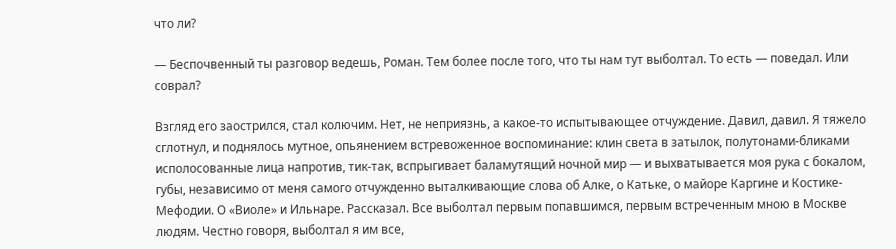что ли?

— Беспочвенный ты разговор ведешь, Роман. Тем более после того, что ты нам тут выболтал. То есть — поведал. Или соврал?

Взгляд его заострился, стал колючим. Нет, не неприязнь, а какое-то испытывающее отчуждение. Давил, давил. Я тяжело сглотнул, и поднялось мутное, опьянением встревоженное воспоминание: клин света в затылок, полутонами-бликами исполосованные лица напротив, тик-так, вспрыгивает баламутящий ночной мир — и выхватывается моя рука с бокалом, губы, независимо от меня самого отчужденно выталкивающие слова об Алке, о Катьке, о майоре Каргине и Костике-Мефодии. О «Виоле» и Ильнаре. Рассказал. Все выболтал первым попавшимся, первым встреченным мною в Москве людям. Честно говоря, выболтал я им все,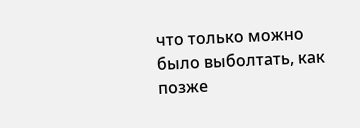что только можно было выболтать, как позже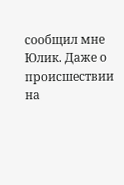сообщил мне Юлик. Даже о происшествии на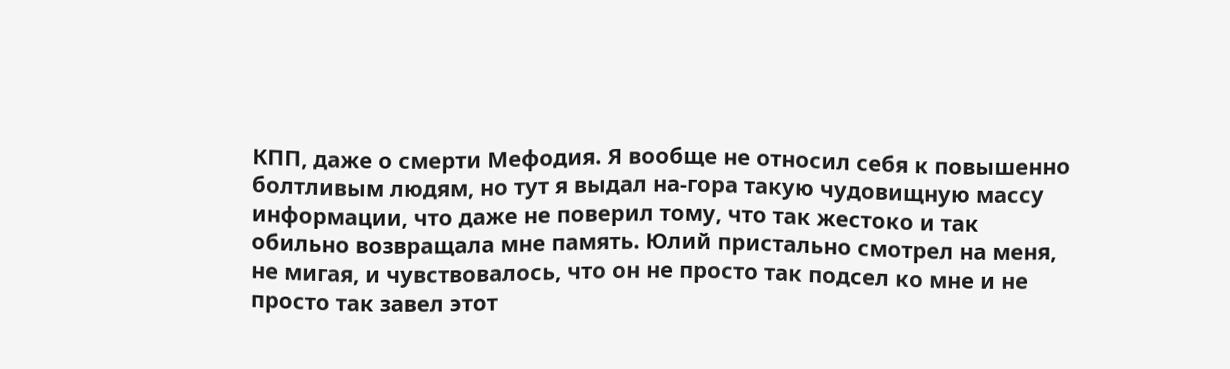КПП, даже о смерти Мефодия. Я вообще не относил себя к повышенно болтливым людям, но тут я выдал на-гора такую чудовищную массу информации, что даже не поверил тому, что так жестоко и так обильно возвращала мне память. Юлий пристально смотрел на меня, не мигая, и чувствовалось, что он не просто так подсел ко мне и не просто так завел этот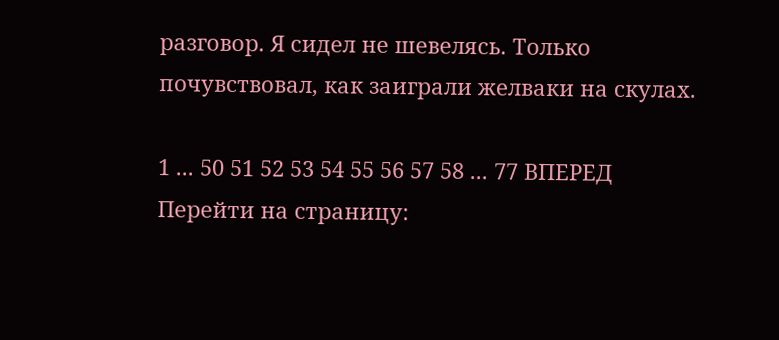разговор. Я сидел не шевелясь. Только почувствовал, как заиграли желваки на скулах.

1 ... 50 51 52 53 54 55 56 57 58 ... 77 ВПЕРЕД
Перейти на страницу: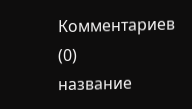Комментариев (0)
название